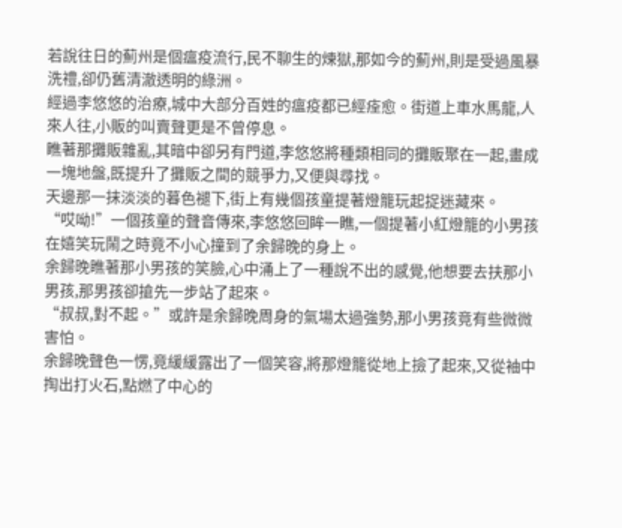若說往日的薊州是個瘟疫流行,民不聊生的煉獄,那如今的薊州,則是受過風暴洗禮,卻仍舊清澈透明的綠洲。
經過李悠悠的治療,城中大部分百姓的瘟疫都已經痊愈。街道上車水馬龍,人來人往,小販的叫賣聲更是不曾停息。
瞧著那攤販雜亂,其暗中卻另有門道,李悠悠將種類相同的攤販聚在一起,畫成一塊地盤,既提升了攤販之間的競爭力,又便與尋找。
天邊那一抹淡淡的暮色褪下,街上有幾個孩童提著燈籠玩起捉迷藏來。
“哎呦!”一個孩童的聲音傳來,李悠悠回眸一瞧,一個提著小紅燈籠的小男孩在嬉笑玩鬧之時竟不小心撞到了余歸晚的身上。
余歸晚瞧著那小男孩的笑臉,心中涌上了一種說不出的感覺,他想要去扶那小男孩,那男孩卻搶先一步站了起來。
“叔叔,對不起。”或許是余歸晚周身的氣場太過強勢,那小男孩竟有些微微害怕。
余歸晚聲色一愣,竟緩緩露出了一個笑容,將那燈籠從地上撿了起來,又從袖中掏出打火石,點燃了中心的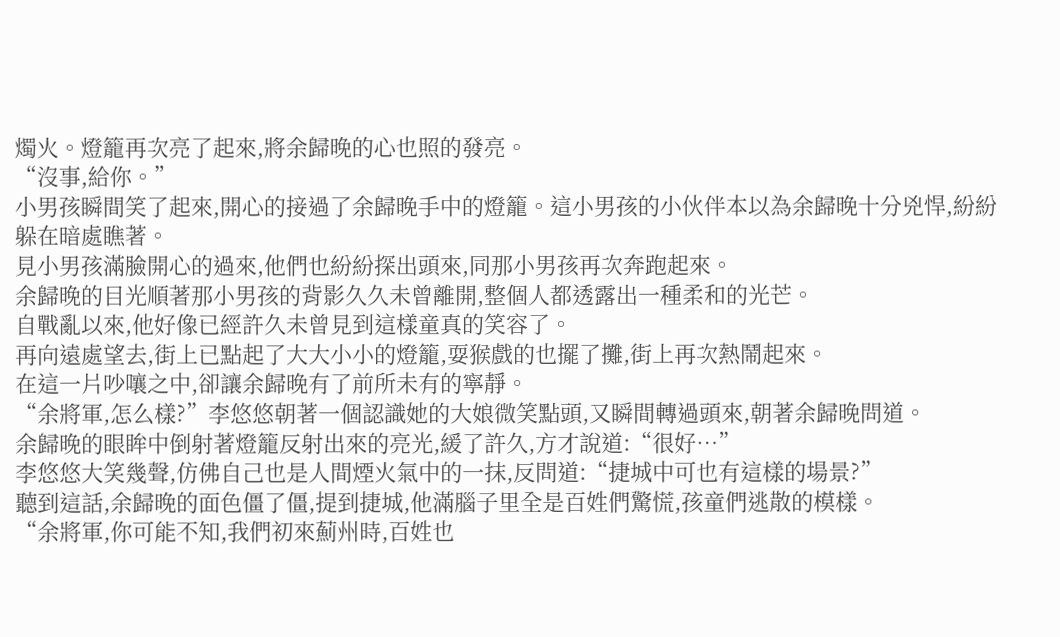燭火。燈籠再次亮了起來,將余歸晚的心也照的發亮。
“沒事,給你。”
小男孩瞬間笑了起來,開心的接過了余歸晚手中的燈籠。這小男孩的小伙伴本以為余歸晚十分兇悍,紛紛躲在暗處瞧著。
見小男孩滿臉開心的過來,他們也紛紛探出頭來,同那小男孩再次奔跑起來。
余歸晚的目光順著那小男孩的背影久久未曾離開,整個人都透露出一種柔和的光芒。
自戰亂以來,他好像已經許久未曾見到這樣童真的笑容了。
再向遠處望去,街上已點起了大大小小的燈籠,耍猴戲的也擺了攤,街上再次熱鬧起來。
在這一片吵嚷之中,卻讓余歸晚有了前所未有的寧靜。
“余將軍,怎么樣?”李悠悠朝著一個認識她的大娘微笑點頭,又瞬間轉過頭來,朝著余歸晚問道。
余歸晚的眼眸中倒射著燈籠反射出來的亮光,緩了許久,方才說道:“很好…”
李悠悠大笑幾聲,仿佛自己也是人間煙火氣中的一抹,反問道:“捷城中可也有這樣的場景?”
聽到這話,余歸晚的面色僵了僵,提到捷城,他滿腦子里全是百姓們驚慌,孩童們逃散的模樣。
“余將軍,你可能不知,我們初來薊州時,百姓也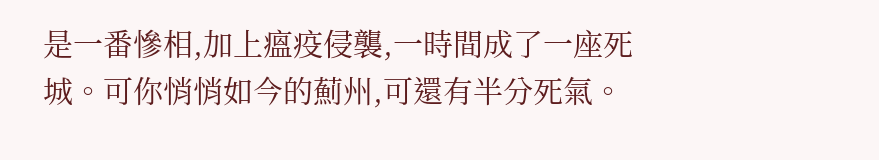是一番慘相,加上瘟疫侵襲,一時間成了一座死城。可你悄悄如今的薊州,可還有半分死氣。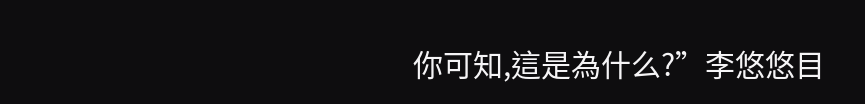你可知,這是為什么?”李悠悠目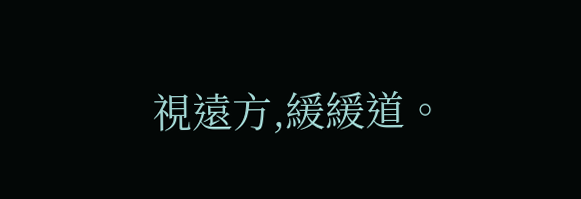視遠方,緩緩道。